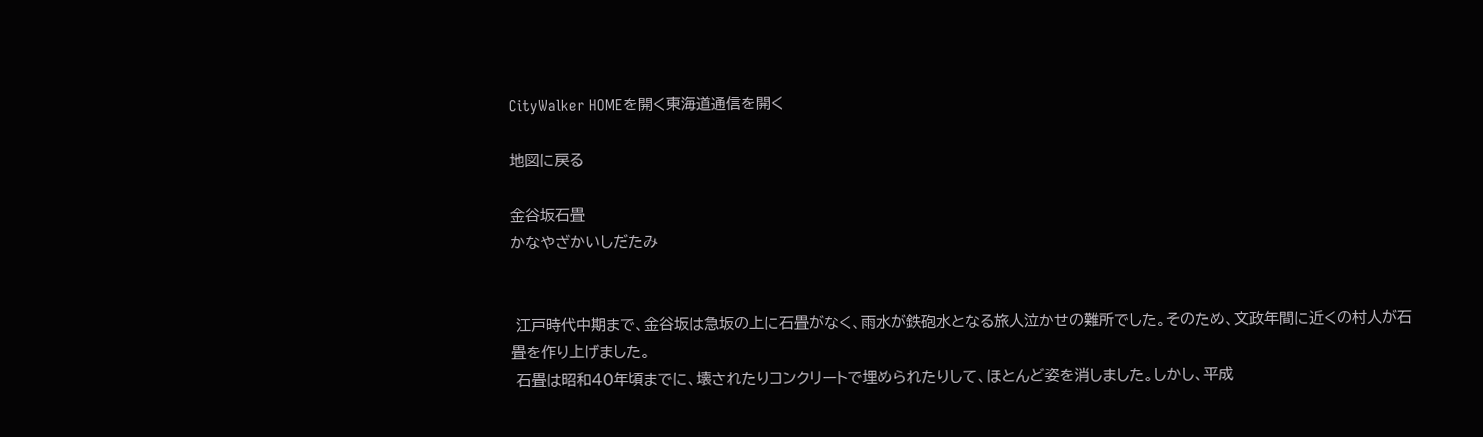CityWalker HOMEを開く東海道通信を開く

地図に戻る

金谷坂石畳
かなやざかいしだたみ


 江戸時代中期まで、金谷坂は急坂の上に石畳がなく、雨水が鉄砲水となる旅人泣かせの難所でした。そのため、文政年間に近くの村人が石畳を作り上げました。
 石畳は昭和40年頃までに、壊されたりコンクリートで埋められたりして、ほとんど姿を消しました。しかし、平成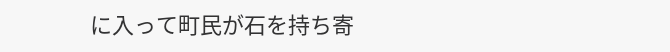に入って町民が石を持ち寄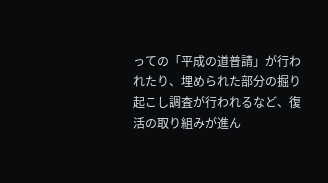っての「平成の道普請」が行われたり、埋められた部分の掘り起こし調査が行われるなど、復活の取り組みが進ん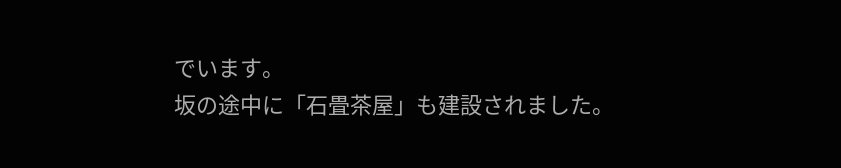でいます。
坂の途中に「石畳茶屋」も建設されました。